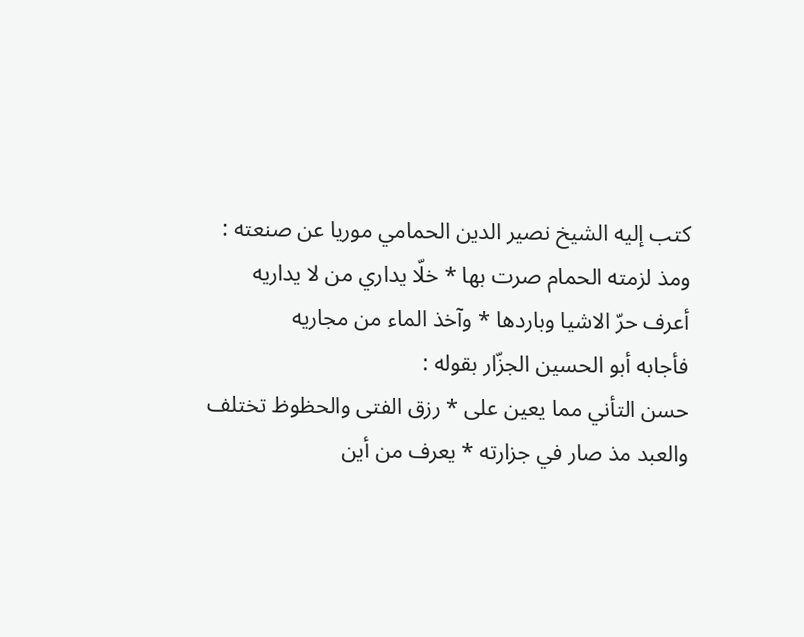كتب إليه الشيخ نصير الدين الحمامي موريا عن صنعته :
ومذ لزمته الحمام صرت بها * خلّا يداري من لا يداريه
أعرف حرّ الاشيا وباردها * وآخذ الماء من مجاريه
فأجابه أبو الحسين الجزّار بقوله :
حسن التأني مما يعين على * رزق الفتى والحظوظ تختلف
والعبد مذ صار في جزارته * يعرف من أين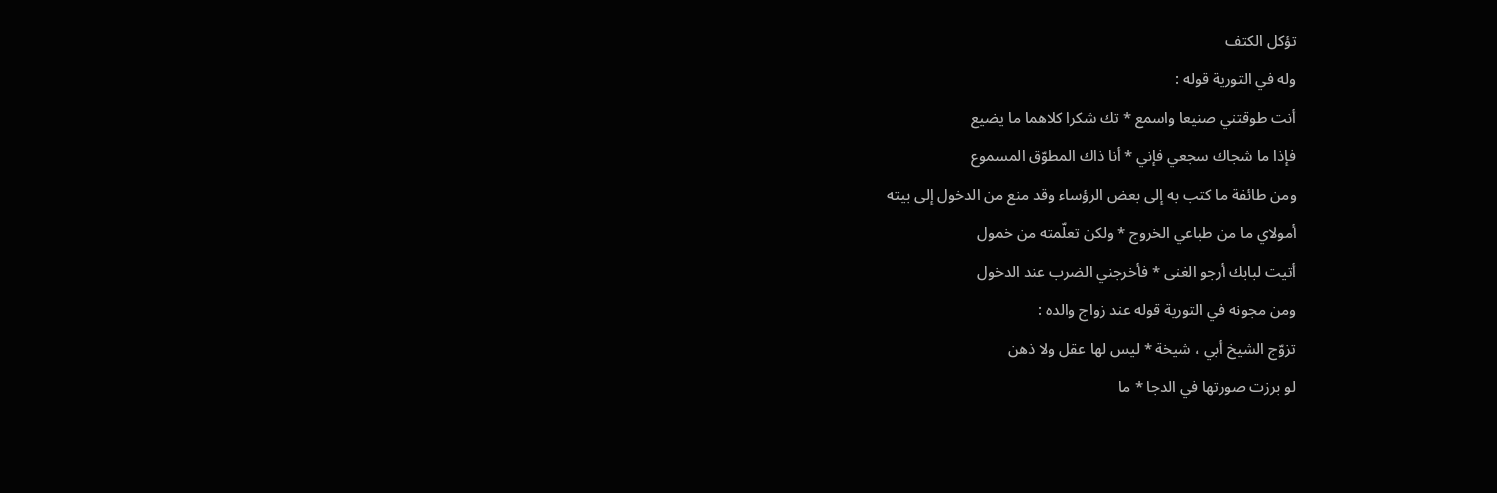تؤكل الكتف
وله في التورية قوله :
أنت طوقتني صنيعا واسمع * تك شكرا كلاهما ما يضيع
فإذا ما شجاك سجعي فإني * أنا ذاك المطوّق المسموع
ومن طائفة ما كتب به إلى بعض الرؤساء وقد منع من الدخول إلى بيته
أمولاي ما من طباعي الخروج * ولكن تعلّمته من خمول
أتيت لبابك أرجو الغنى * فأخرجني الضرب عند الدخول
ومن مجونه في التورية قوله عند زواج والده :
تزوّج الشيخ أبي ، شيخة * ليس لها عقل ولا ذهن
لو برزت صورتها في الدجا * ما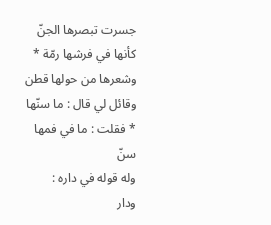جسرت تبصرها الجنّ
كأنها في فرشها رمّة * وشعرها من حولها قطن
وقائل لي قال : ما سنّها * فقلت : ما في فمها سنّ
وله قوله في داره :
ودار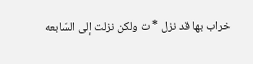خراب بها قد نزل * ت ولكن نزلت إلى السّابعه